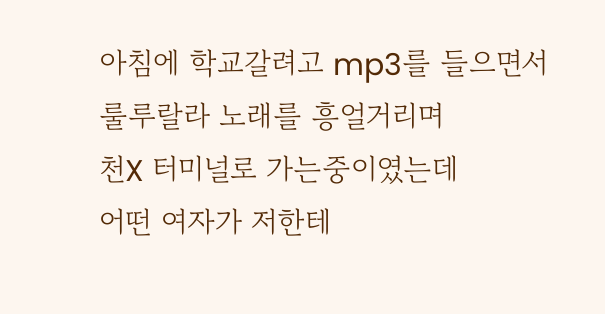아침에 학교갈려고 mp3를 들으면서
룰루랄라 노래를 흥얼거리며
천X 터미널로 가는중이였는데
어떤 여자가 저한테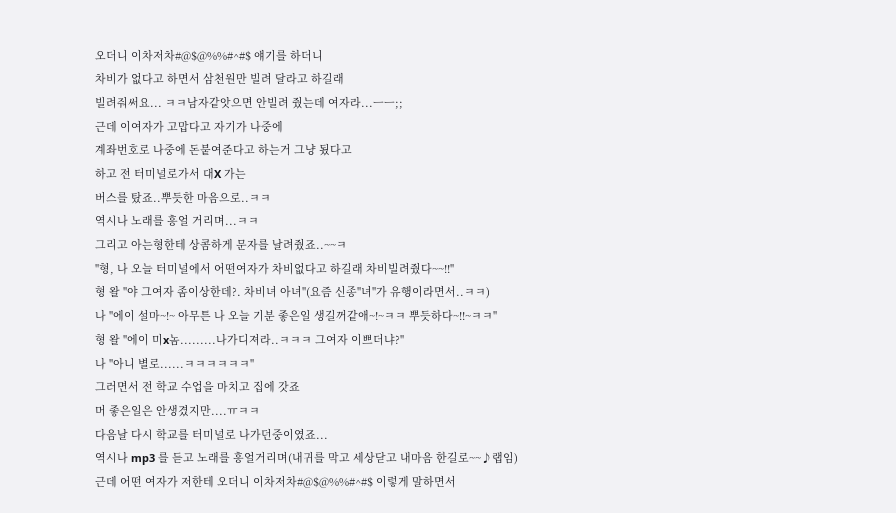오더니 이차저차#@$@%%#^#$ 얘기를 하더니
차비가 없다고 하면서 삼천원만 빌려 달라고 하길래
빌려줘써요... ㅋㅋ남자같앗으면 안빌려 줬는데 여자라...ㅡㅡ;;
근데 이여자가 고맙다고 자기가 나중에
계좌번호로 나중에 돈붙여준다고 하는거 그냥 됬다고
하고 전 터미널로가서 대X 가는
버스를 탔죠..뿌듯한 마음으로..ㅋㅋ
역시나 노래를 흥얼 거리며...ㅋㅋ
그리고 아는형한테 상콤하게 문자를 날려줬죠..~~ㅋ
"형, 나 오늘 터미널에서 어떤여자가 차비없다고 하길래 차비빌려줬다~~!!"
형 왈 "야 그여자 좀이상한데?. 차비녀 아녀"(요즘 신종"녀"가 유행이라면서..ㅋㅋ)
나 "에이 설마~!~ 아무튼 나 오늘 기분 좋은일 생길꺼같애~!~ㅋㅋ 뿌듯하다~!!~ㅋㅋ"
형 왈 "에이 미x놈.........나가디져라..ㅋㅋㅋ 그여자 이쁘더냐?"
나 "아니 별로......ㅋㅋㅋㅋㅋㅋ"
그러면서 전 학교 수업을 마치고 집에 갓죠
머 좋은일은 안생겼지만....ㅠㅋㅋ
다음날 다시 학교를 터미널로 나가던중이였죠...
역시나 mp3 를 듣고 노래를 흥얼거리며(내귀를 막고 세상닫고 내마음 한길로~~♪랩임)
근데 어떤 여자가 저한테 오더니 이차저차#@$@%%#^#$ 이렇게 말하면서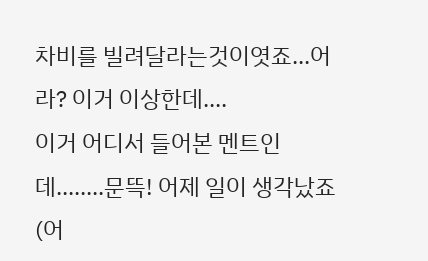차비를 빌려달라는것이엿죠...어라? 이거 이상한데....
이거 어디서 들어본 멘트인데........문뜩! 어제 일이 생각났죠
(어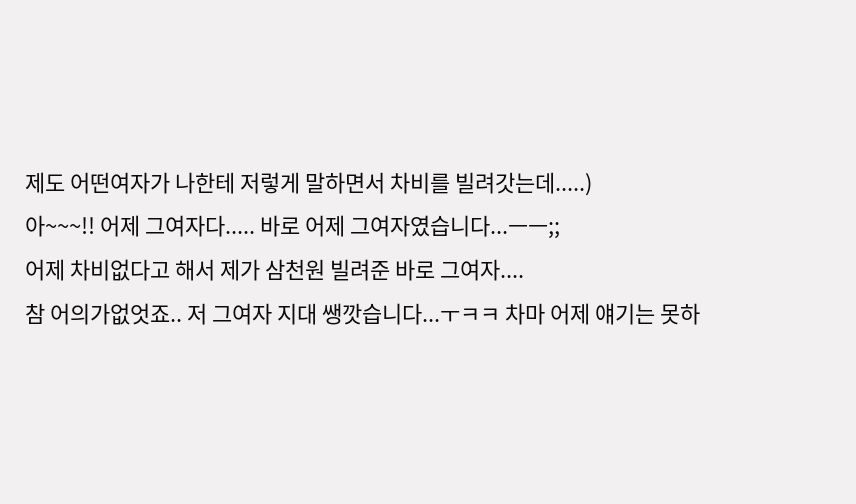제도 어떤여자가 나한테 저렇게 말하면서 차비를 빌려갓는데.....)
아~~~!! 어제 그여자다..... 바로 어제 그여자였습니다...ㅡㅡ;;
어제 차비없다고 해서 제가 삼천원 빌려준 바로 그여자....
참 어의가없엇죠.. 저 그여자 지대 쌩깟습니다...ㅜㅋㅋ 차마 어제 얘기는 못하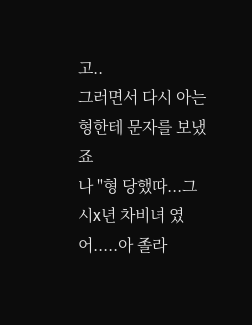고..
그러면서 다시 아는형한테 문자를 보냈죠
나 "형 당했따...그 시x년 차비녀 였어.....아 졸라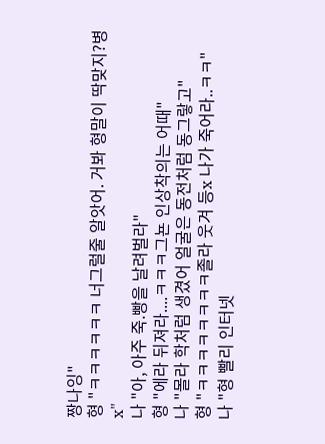짱나잉"
형 "ㅋㅋㅋㅋㅋㅋ 너그럴줄 알앗어. 거봐 형말이 딱맞지?병x"
나 "아, 아주 죽.빵을 날려벌라"
형 "에라 뒤져라....ㅋㅋㅋ그뇬 인상착의는 어때"
나 "몰라 학처럼 생겼어 얼굴은 동전처럼 동그랗고"
형 "ㅋㅋㅋㅋㅋㅋㅋㅋ졸라 웃겨 등x 나가 죽어라..ㅋㅋ"
나 "형 빨리 인터넷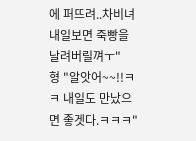에 퍼뜨려..차비녀 내일보면 죽빵을 날려버릴껴ㅜ"
형 "알앗어~~!!ㅋㅋ 내일도 만났으면 좋겟다.ㅋㅋㅋ"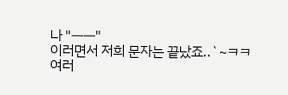나 "ㅡㅡ"
이러면서 저희 문자는 끝났죠..`~ㅋㅋ
여러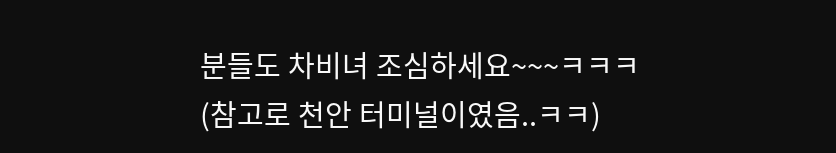분들도 차비녀 조심하세요~~~ㅋㅋㅋ
(참고로 천안 터미널이였음..ㅋㅋ)